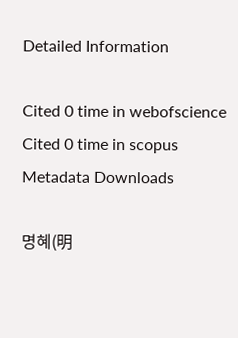Detailed Information

Cited 0 time in webofscience Cited 0 time in scopus
Metadata Downloads

명혜(明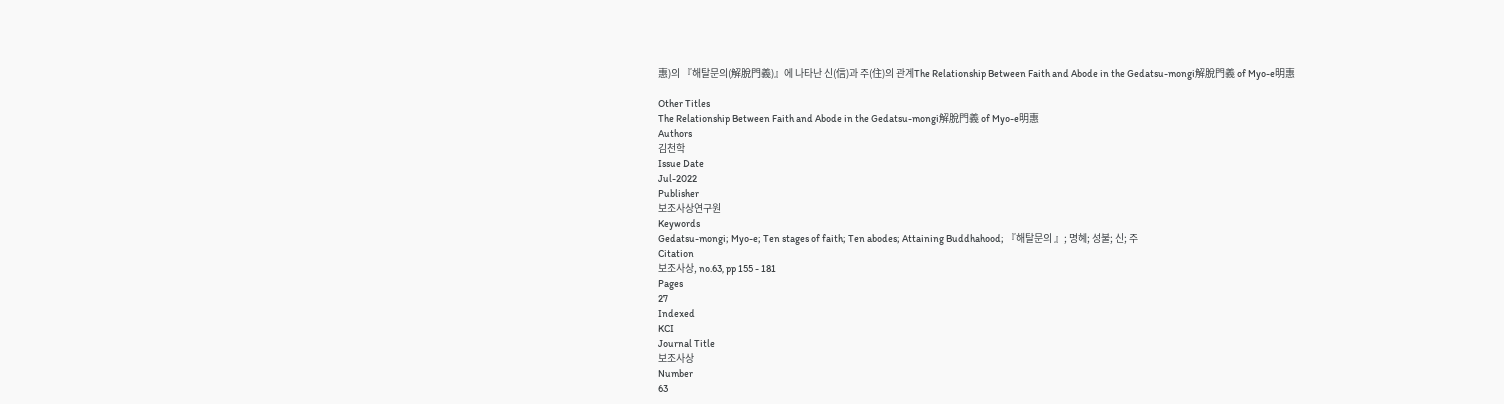惠)의 『해탈문의(解脫門義)』에 나타난 신(信)과 주(住)의 관계The Relationship Between Faith and Abode in the Gedatsu-mongi解脫門義 of Myo-e明惠

Other Titles
The Relationship Between Faith and Abode in the Gedatsu-mongi解脫門義 of Myo-e明惠
Authors
김천학
Issue Date
Jul-2022
Publisher
보조사상연구원
Keywords
Gedatsu-mongi; Myo-e; Ten stages of faith; Ten abodes; Attaining Buddhahood; 『해탈문의 』; 명혜; 성불; 신; 주
Citation
보조사상, no.63, pp 155 - 181
Pages
27
Indexed
KCI
Journal Title
보조사상
Number
63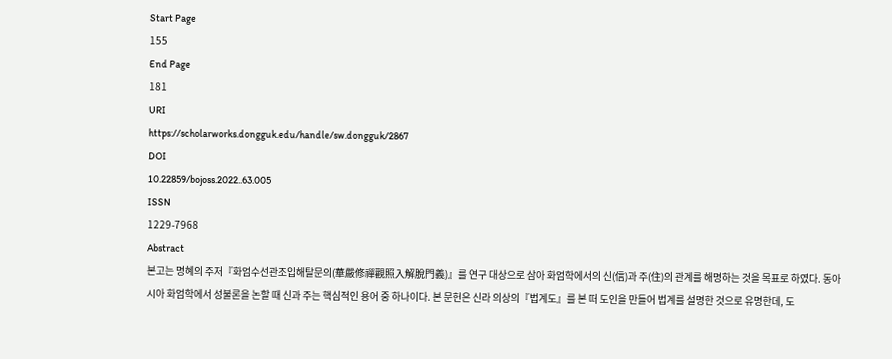Start Page
155
End Page
181
URI
https://scholarworks.dongguk.edu/handle/sw.dongguk/2867
DOI
10.22859/bojoss.2022..63.005
ISSN
1229-7968
Abstract
본고는 명혜의 주저『화엄수선관조입해탈문의(華嚴修禪觀照入解脫門義)』를 연구 대상으로 삼아 화엄학에서의 신(信)과 주(住)의 관계를 해명하는 것을 목표로 하였다. 동아시아 화엄학에서 성불론을 논할 때 신과 주는 핵심적인 용어 중 하나이다. 본 문헌은 신라 의상의『법계도』를 본 떠 도인을 만들어 법계를 설명한 것으로 유명한데, 도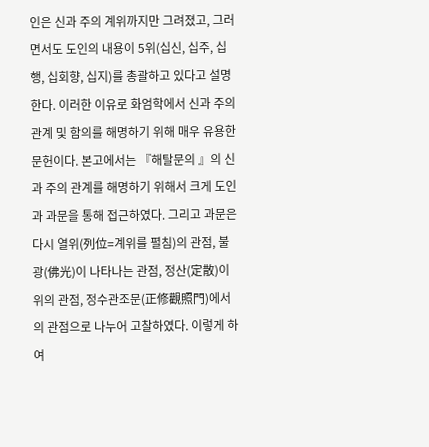인은 신과 주의 계위까지만 그려졌고, 그러면서도 도인의 내용이 5위(십신, 십주, 십행, 십회향, 십지)를 총괄하고 있다고 설명한다. 이러한 이유로 화엄학에서 신과 주의 관계 및 함의를 해명하기 위해 매우 유용한 문헌이다. 본고에서는 『해탈문의 』의 신과 주의 관계를 해명하기 위해서 크게 도인과 과문을 통해 접근하였다. 그리고 과문은 다시 열위(列位=계위를 펼침)의 관점, 불광(佛光)이 나타나는 관점, 정산(定散)이위의 관점, 정수관조문(正修觀照門)에서의 관점으로 나누어 고찰하였다. 이렇게 하여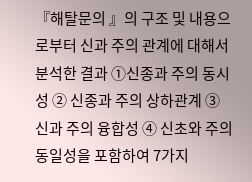『해탈문의 』의 구조 및 내용으로부터 신과 주의 관계에 대해서 분석한 결과 ①신종과 주의 동시성 ② 신종과 주의 상하관계 ③ 신과 주의 융합성 ④ 신초와 주의 동일성을 포함하여 7가지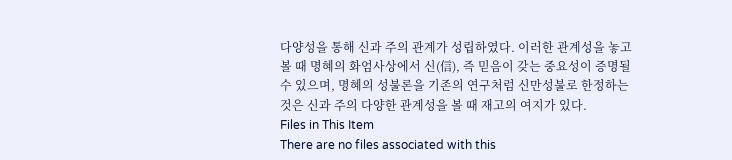다양성을 통해 신과 주의 관계가 성립하였다. 이러한 관계성을 놓고 볼 때 명혜의 화엄사상에서 신(信), 즉 믿음이 갖는 중요성이 증명될 수 있으며, 명혜의 성불론을 기존의 연구처럼 신만성불로 한정하는 것은 신과 주의 다양한 관계성을 볼 때 재고의 여지가 있다.
Files in This Item
There are no files associated with this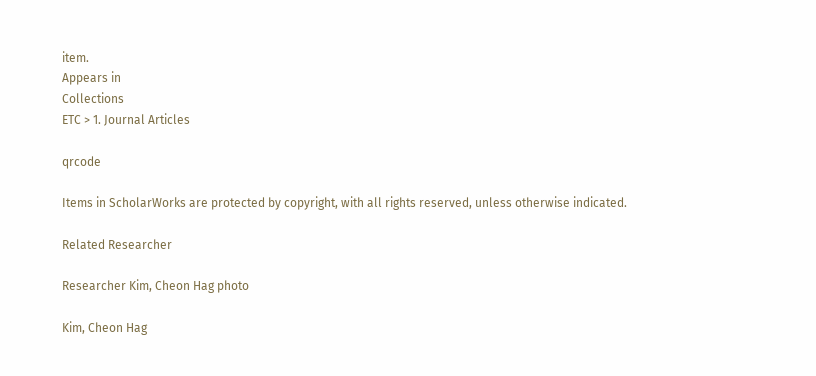item.
Appears in
Collections
ETC > 1. Journal Articles

qrcode

Items in ScholarWorks are protected by copyright, with all rights reserved, unless otherwise indicated.

Related Researcher

Researcher Kim, Cheon Hag photo

Kim, Cheon Hag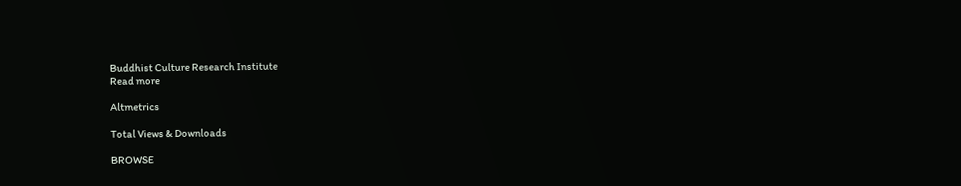Buddhist Culture Research Institute
Read more

Altmetrics

Total Views & Downloads

BROWSE